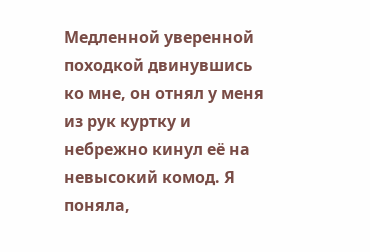Медленной уверенной походкой двинувшись ко мне, он отнял у меня из рук куртку и небрежно кинул её на невысокий комод. Я поняла,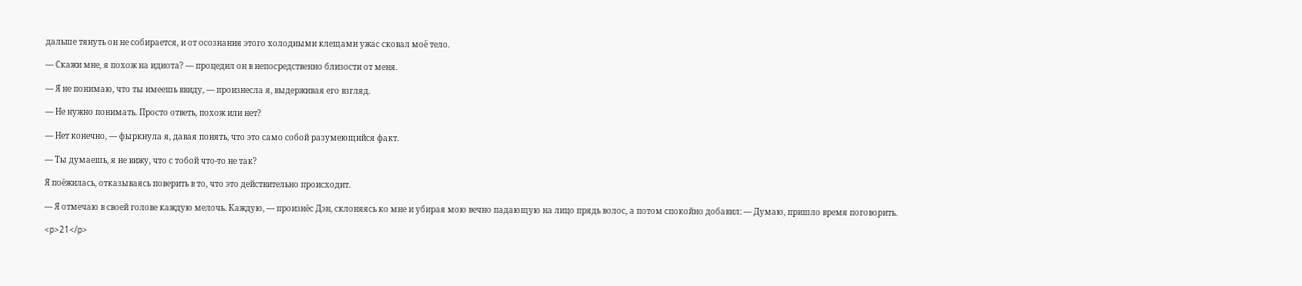дальше тянуть он не собирается, и от осознания этого холодными клещами ужас сковал моё тело.

— Скажи мне, я похож на идиота? — процедил он в непосредственно близости от меня.

— Я не понимаю, что ты имеешь ввиду, — произнесла я, выдерживая его взгляд.

— Не нужно понимать. Просто ответь, похож или нет?

— Нет конечно, — фыркнула я, давая понять, что это само собой разумеющийся факт.

— Ты думаешь, я не вижу, что с тобой что-то не так?

Я поёжилась, отказываясь поверить в то, что это действительно происходит.

— Я отмечаю в своей голове каждую мелочь. Каждую, — произнёс Дэн, склоняясь ко мне и убирая мою вечно падающую на лицо прядь волос, а потом спокойно добавил: — Думаю, пришло время поговорить.

<p>21</p>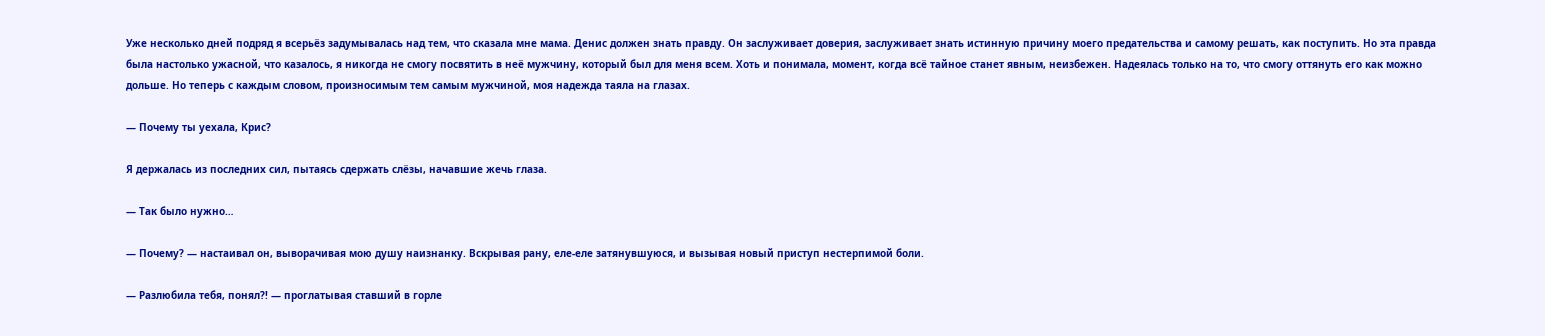Уже несколько дней подряд я всерьёз задумывалась над тем, что сказала мне мама. Денис должен знать правду. Он заслуживает доверия, заслуживает знать истинную причину моего предательства и самому решать, как поступить. Но эта правда была настолько ужасной, что казалось, я никогда не смогу посвятить в неё мужчину, который был для меня всем. Хоть и понимала, момент, когда всё тайное станет явным, неизбежен. Надеялась только на то, что смогу оттянуть его как можно дольше. Но теперь с каждым словом, произносимым тем самым мужчиной, моя надежда таяла на глазах.

— Почему ты уехала, Крис?

Я держалась из последних сил, пытаясь сдержать слёзы, начавшие жечь глаза.

— Так было нужно…

— Почему? — настаивал он, выворачивая мою душу наизнанку. Вскрывая рану, еле-еле затянувшуюся, и вызывая новый приступ нестерпимой боли.

— Разлюбила тебя, понял?! — проглатывая ставший в горле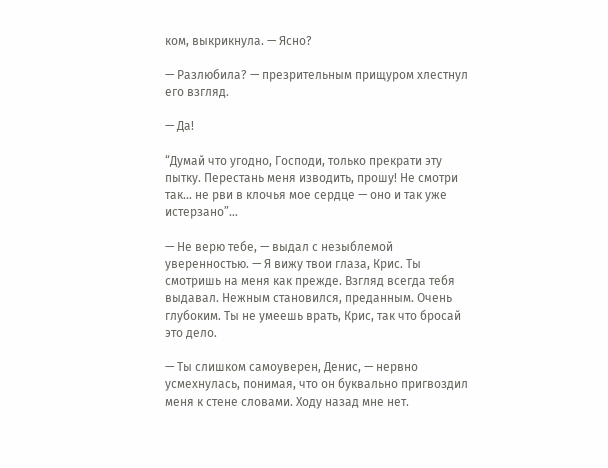ком, выкрикнула. — Ясно?

— Разлюбила? — презрительным прищуром хлестнул его взгляд.

— Да!

“Думай что угодно, Господи, только прекрати эту пытку. Перестань меня изводить, прошу! Не смотри так… не рви в клочья мое сердце — оно и так уже истерзано”…

— Не верю тебе, — выдал с незыблемой уверенностью. — Я вижу твои глаза, Крис. Ты смотришь на меня как прежде. Взгляд всегда тебя выдавал. Нежным становился, преданным. Очень глубоким. Ты не умеешь врать, Крис, так что бросай это дело.

— Ты слишком самоуверен, Денис, — нервно усмехнулась, понимая, что он буквально пригвоздил меня к стене словами. Ходу назад мне нет.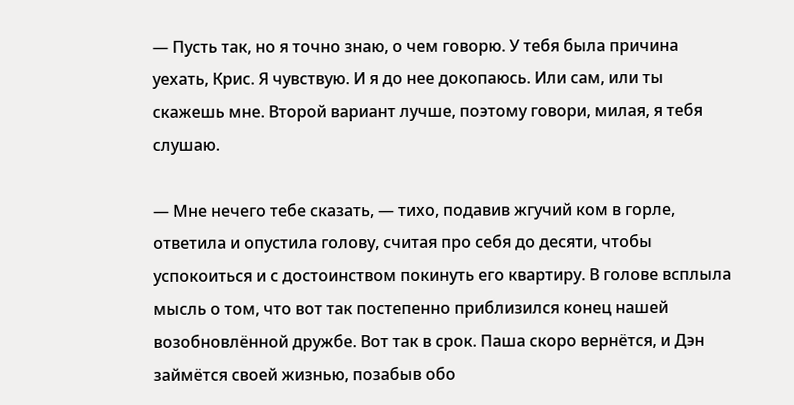— Пусть так, но я точно знаю, о чем говорю. У тебя была причина уехать, Крис. Я чувствую. И я до нее докопаюсь. Или сам, или ты скажешь мне. Второй вариант лучше, поэтому говори, милая, я тебя слушаю.

— Мне нечего тебе сказать, — тихо, подавив жгучий ком в горле, ответила и опустила голову, считая про себя до десяти, чтобы успокоиться и с достоинством покинуть его квартиру. В голове всплыла мысль о том, что вот так постепенно приблизился конец нашей возобновлённой дружбе. Вот так в срок. Паша скоро вернётся, и Дэн займётся своей жизнью, позабыв обо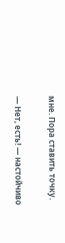мне. Пора ставить точку.

— Нет, есть! — настойчиво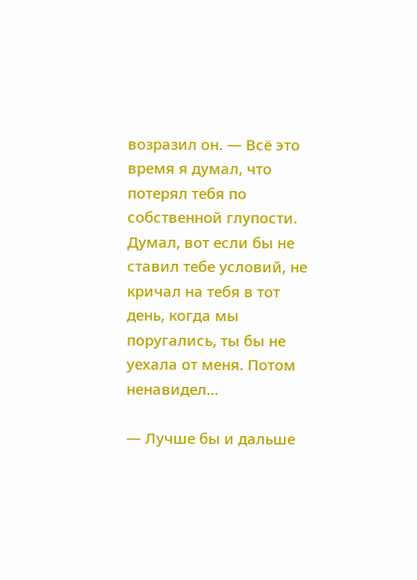возразил он. — Всё это время я думал, что потерял тебя по собственной глупости. Думал, вот если бы не ставил тебе условий, не кричал на тебя в тот день, когда мы поругались, ты бы не уехала от меня. Потом ненавидел…

— Лучше бы и дальше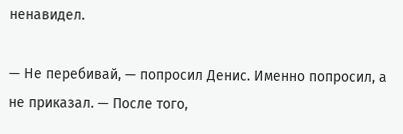ненавидел.

— Не перебивай, — попросил Денис. Именно попросил, а не приказал. — После того,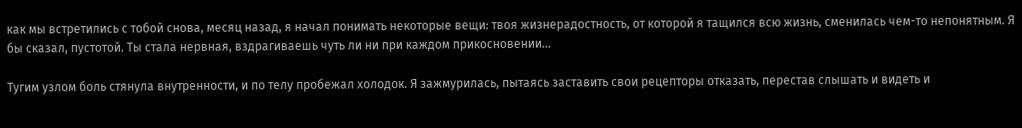как мы встретились с тобой снова, месяц назад, я начал понимать некоторые вещи: твоя жизнерадостность, от которой я тащился всю жизнь, сменилась чем-то непонятным. Я бы сказал, пустотой. Ты стала нервная, вздрагиваешь чуть ли ни при каждом прикосновении…

Тугим узлом боль стянула внутренности, и по телу пробежал холодок. Я зажмурилась, пытаясь заставить свои рецепторы отказать, перестав слышать и видеть и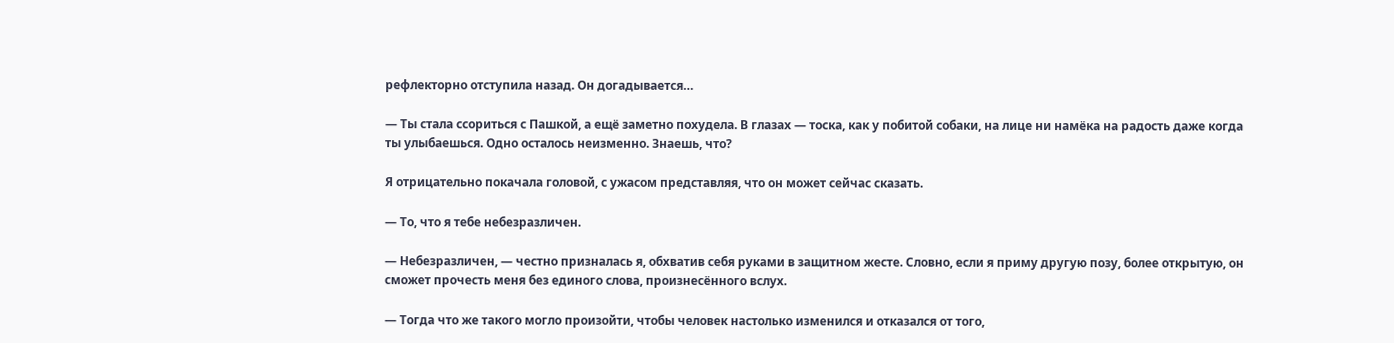рефлекторно отступила назад. Он догадывается…

— Ты стала ссориться с Пашкой, а ещё заметно похудела. В глазах — тоска, как у побитой собаки, на лице ни намёка на радость даже когда ты улыбаешься. Одно осталось неизменно. Знаешь, что?

Я отрицательно покачала головой, с ужасом представляя, что он может сейчас сказать.

— То, что я тебе небезразличен.

— Небезразличен, — честно призналась я, обхватив себя руками в защитном жесте. Словно, если я приму другую позу, более открытую, он сможет прочесть меня без единого слова, произнесённого вслух.

— Тогда что же такого могло произойти, чтобы человек настолько изменился и отказался от того,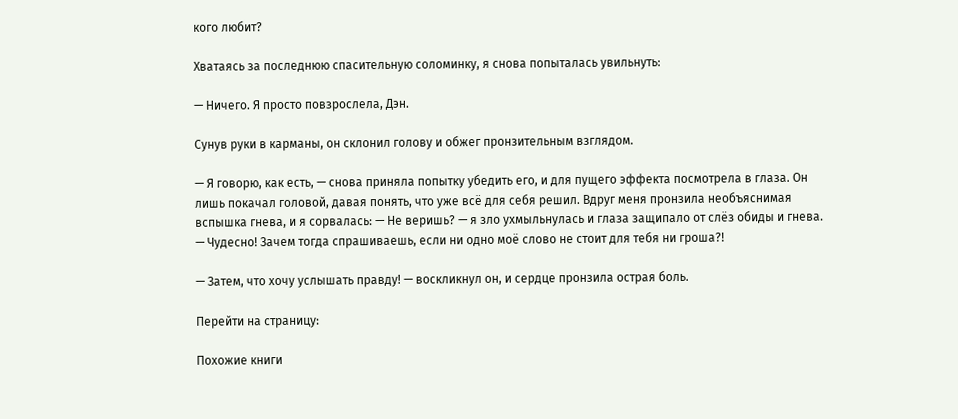кого любит?

Хватаясь за последнюю спасительную соломинку, я снова попыталась увильнуть:

— Ничего. Я просто повзрослела, Дэн.

Сунув руки в карманы, он склонил голову и обжег пронзительным взглядом.

— Я говорю, как есть, — снова приняла попытку убедить его, и для пущего эффекта посмотрела в глаза. Он лишь покачал головой, давая понять, что уже всё для себя решил. Вдруг меня пронзила необъяснимая вспышка гнева, и я сорвалась: — Не веришь? — я зло ухмыльнулась и глаза защипало от слёз обиды и гнева. — Чудесно! Зачем тогда спрашиваешь, если ни одно моё слово не стоит для тебя ни гроша?!

— Затем, что хочу услышать правду! — воскликнул он, и сердце пронзила острая боль.

Перейти на страницу:

Похожие книги